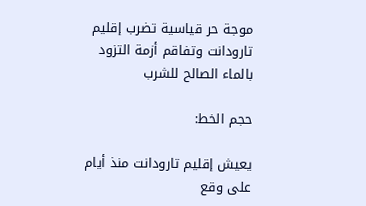موجة حر قياسية تضرب إقليم تارودانت وتفاقم أزمة التزود بالماء الصالح للشرب

حجم الخط:

يعيش إقليم تارودانت منذ أيام على وقع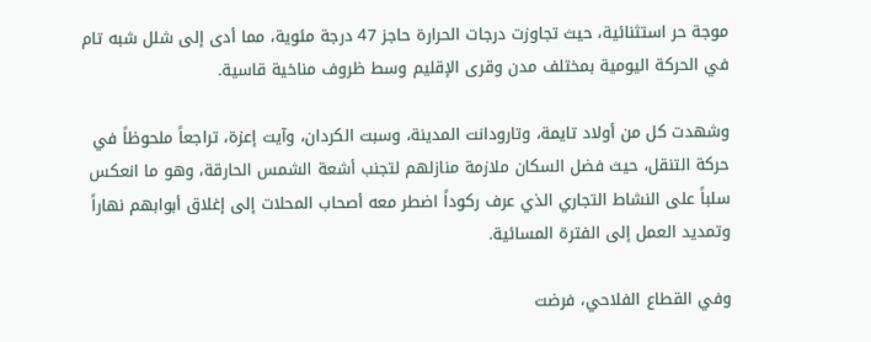موجة حر استثنائية، حيث تجاوزت درجات الحرارة حاجز 47 درجة مئوية، مما أدى إلى شلل شبه تام في الحركة اليومية بمختلف مدن وقرى الإقليم وسط ظروف مناخية قاسية.

وشهدت كل من أولاد تايمة، وتارودانت المدينة، وسبت الكردان، وآيت إعزة، تراجعاً ملحوظاً في حركة التنقل، حيث فضل السكان ملازمة منازلهم لتجنب أشعة الشمس الحارقة، وهو ما انعكس سلباً على النشاط التجاري الذي عرف ركوداً اضطر معه أصحاب المحلات إلى إغلاق أبوابهم نهاراً وتمديد العمل إلى الفترة المسائية.

وفي القطاع الفلاحي، فرضت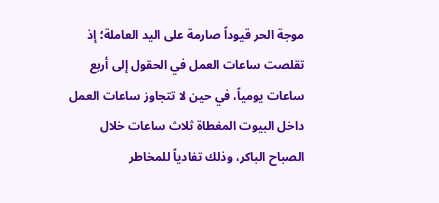موجة الحر قيوداً صارمة على اليد العاملة؛ إذ تقلصت ساعات العمل في الحقول إلى أربع ساعات يومياً، في حين لا تتجاوز ساعات العمل داخل البيوت المغطاة ثلاث ساعات خلال الصباح الباكر، وذلك تفادياً للمخاطر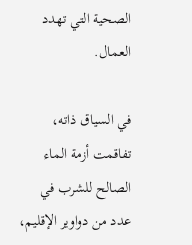الصحية التي تهدد العمال.

في السياق ذاته، تفاقمت أزمة الماء الصالح للشرب في عدد من دواوير الإقليم،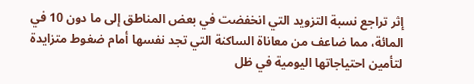إثر تراجع نسبة التزويد التي انخفضت في بعض المناطق إلى ما دون 10 في المائة، مما ضاعف من معاناة الساكنة التي تجد نفسها أمام ضغوط متزايدة لتأمين احتياجاتها اليومية في ظل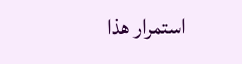استمرار هذا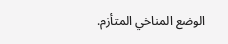الوضع المناخي المتأزم.